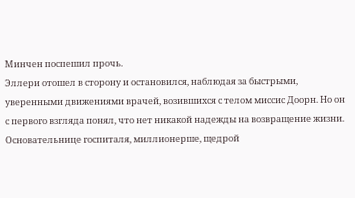Минчен поспешил прочь.
Эллери отошел в сторону и остановился, наблюдая за быстрыми, уверенными движениями врачей, возившихся с телом миссис Доорн. Но он с первого взгляда понял, что нет никакой надежды на возвращение жизни. Основательнице госпиталя, миллионерше, щедрой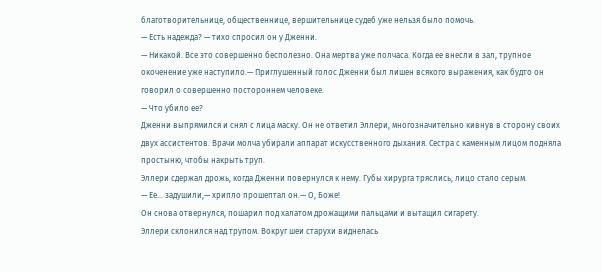благотворительнице, общественнице, вершительнице судеб уже нельзя было помочь.
— Есть надежда? — тихо спросил он у Дженни.
— Никакой. Все это совершенно бесполезно. Она мертва уже полчаса. Когда ее внесли в зал, трупное окоченение уже наступило.— Приглушенный голос Дженни был лишен всякого выражения, как будто он говорил о совершенно постороннем человеке.
— Что убило ее?
Дженни выпрямился и снял с лица маску. Он не ответил Эллери, многозначительно кивнув в сторону своих двух ассистентов. Врачи молча убирали аппарат искусственного дыхания. Сестра с каменным лицом подняла простыню, чтобы накрыть труп.
Эллери сдержал дрожь, когда Дженни повернулся к нему. Губы хирурга тряслись, лицо стало серым.
— Ее... задушили,— хрипло прошептал он.— О, Боже!
Он снова отвернулся, пошарил под халатом дрожащими пальцами и вытащил сигарету.
Эллери склонился над трупом. Вокруг шеи старухи виднелась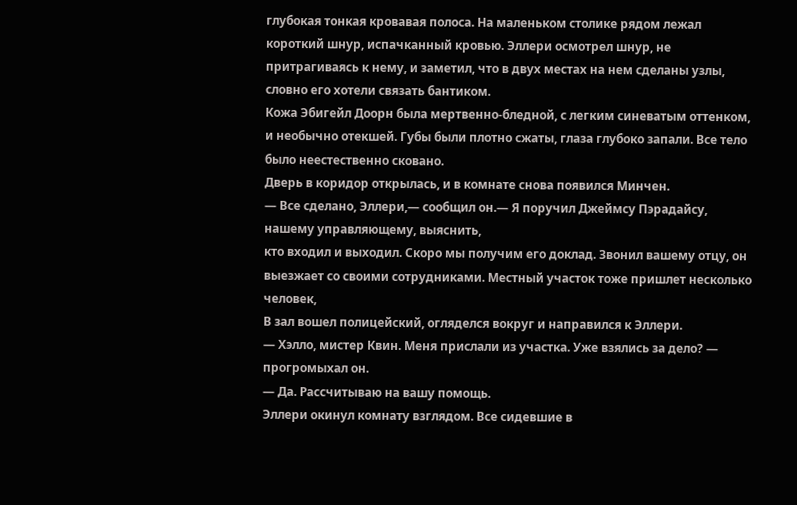глубокая тонкая кровавая полоса. На маленьком столике рядом лежал короткий шнур, испачканный кровью. Эллери осмотрел шнур, не притрагиваясь к нему, и заметил, что в двух местах на нем сделаны узлы, словно его хотели связать бантиком.
Кожа Эбигейл Доорн была мертвенно-бледной, с легким синеватым оттенком, и необычно отекшей. Губы были плотно сжаты, глаза глубоко запали. Все тело было неестественно сковано.
Дверь в коридор открылась, и в комнате снова появился Минчен.
— Все сделано, Эллери,— сообщил он.— Я поручил Джеймсу Пэрадайсу, нашему управляющему, выяснить,
кто входил и выходил. Скоро мы получим его доклад. Звонил вашему отцу, он выезжает со своими сотрудниками. Местный участок тоже пришлет несколько человек,
В зал вошел полицейский, огляделся вокруг и направился к Эллери.
— Хэлло, мистер Квин. Меня прислали из участка. Уже взялись за дело? — прогромыхал он.
— Да. Рассчитываю на вашу помощь.
Эллери окинул комнату взглядом. Все сидевшие в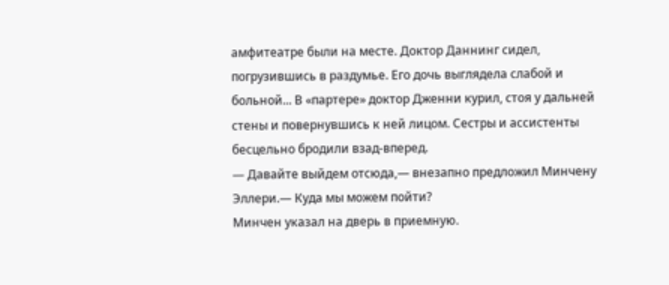амфитеатре были на месте. Доктор Даннинг сидел, погрузившись в раздумье. Его дочь выглядела слабой и больной... В «партере» доктор Дженни курил, стоя у дальней стены и повернувшись к ней лицом. Сестры и ассистенты бесцельно бродили взад-вперед.
— Давайте выйдем отсюда,— внезапно предложил Минчену Эллери.— Куда мы можем пойти?
Минчен указал на дверь в приемную.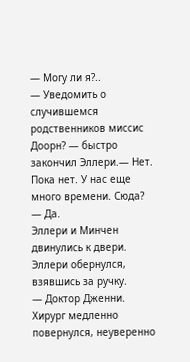— Могу ли я?..
— Уведомить о случившемся родственников миссис Доорн? — быстро закончил Эллери.— Нет. Пока нет. У нас еще много времени. Сюда?
— Да.
Эллери и Минчен двинулись к двери. Эллери обернулся, взявшись за ручку.
— Доктор Дженни.
Хирург медленно повернулся, неуверенно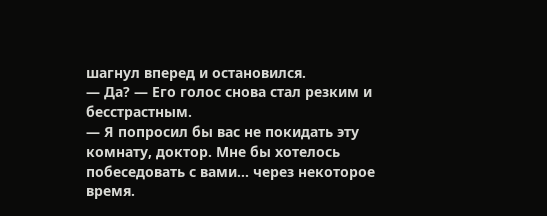шагнул вперед и остановился.
— Да? — Его голос снова стал резким и бесстрастным.
— Я попросил бы вас не покидать эту комнату, доктор. Мне бы хотелось побеседовать с вами... через некоторое время.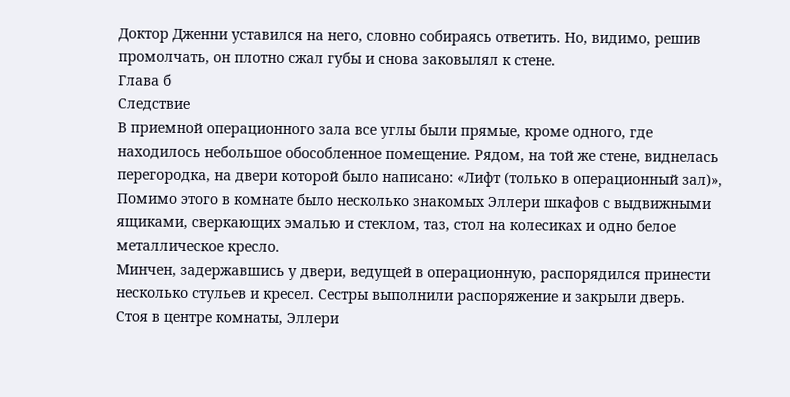Доктор Дженни уставился на него, словно собираясь ответить. Но, видимо, решив промолчать, он плотно сжал губы и снова заковылял к стене.
Глава б
Следствие
В приемной операционного зала все углы были прямые, кроме одного, где находилось небольшое обособленное помещение. Рядом, на той же стене, виднелась перегородка, на двери которой было написано: «Лифт (только в операционный зал)»,
Помимо этого в комнате было несколько знакомых Эллери шкафов с выдвижными ящиками, сверкающих эмалью и стеклом, таз, стол на колесиках и одно белое металлическое кресло.
Минчен, задержавшись у двери, ведущей в операционную, распорядился принести несколько стульев и кресел. Сестры выполнили распоряжение и закрыли дверь.
Стоя в центре комнаты, Эллери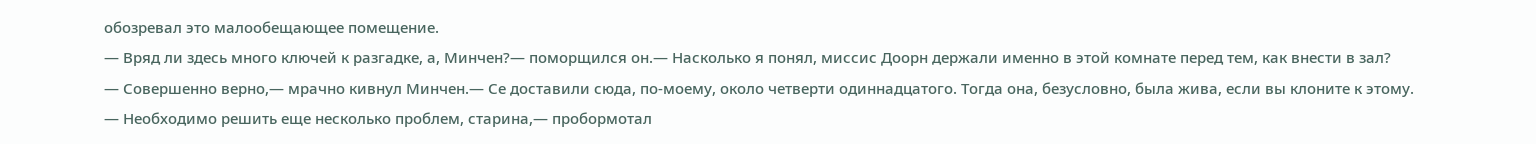обозревал это малообещающее помещение.
— Вряд ли здесь много ключей к разгадке, а, Минчен?— поморщился он.— Насколько я понял, миссис Доорн держали именно в этой комнате перед тем, как внести в зал?
— Совершенно верно,— мрачно кивнул Минчен.— Се доставили сюда, по-моему, около четверти одиннадцатого. Тогда она, безусловно, была жива, если вы клоните к этому.
— Необходимо решить еще несколько проблем, старина,— пробормотал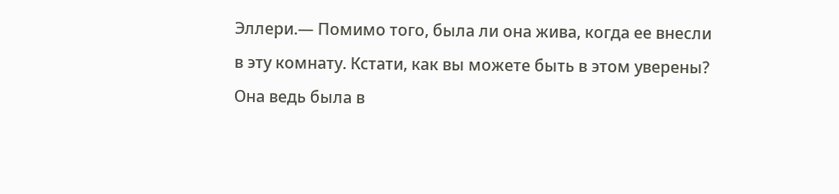Эллери.— Помимо того, была ли она жива, когда ее внесли в эту комнату. Кстати, как вы можете быть в этом уверены? Она ведь была в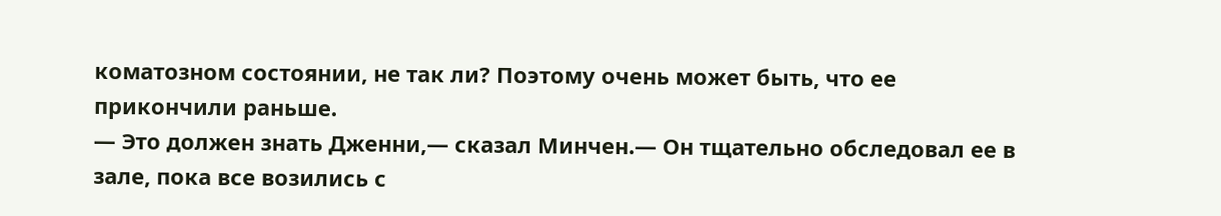коматозном состоянии, не так ли? Поэтому очень может быть, что ее прикончили раньше.
— Это должен знать Дженни,— сказал Минчен.— Он тщательно обследовал ее в зале, пока все возились с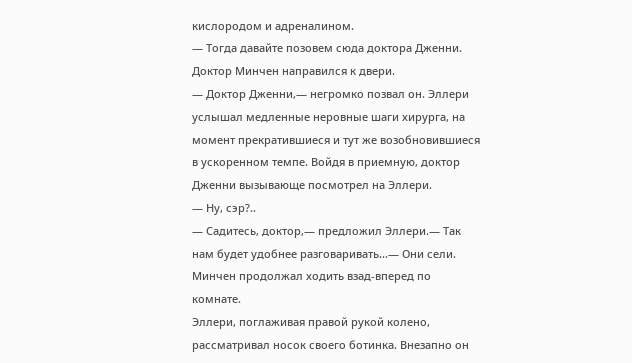кислородом и адреналином.
— Тогда давайте позовем сюда доктора Дженни.
Доктор Минчен направился к двери.
— Доктор Дженни,— негромко позвал он. Эллери услышал медленные неровные шаги хирурга, на момент прекратившиеся и тут же возобновившиеся в ускоренном темпе. Войдя в приемную, доктор Дженни вызывающе посмотрел на Эллери.
— Ну, сэр?..
— Садитесь, доктор,— предложил Эллери.— Так нам будет удобнее разговаривать...— Они сели. Минчен продолжал ходить взад-вперед по комнате.
Эллери, поглаживая правой рукой колено, рассматривал носок своего ботинка. Внезапно он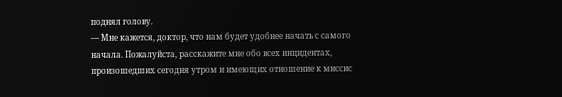поднял голову.
— Мне кажется, доктор, что нам будет удобнее начать с самого начала. Пожалуйста, расскажите мне обо всех инцидентах, произошедших сегодня утром и имеющих отношение к миссис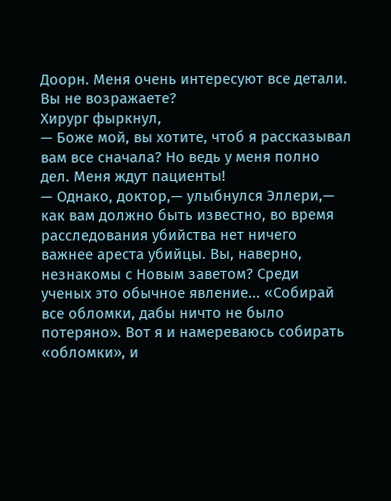Доорн. Меня очень интересуют все детали. Вы не возражаете?
Хирург фыркнул,
— Боже мой, вы хотите, чтоб я рассказывал вам все сначала? Но ведь у меня полно дел. Меня ждут пациенты!
— Однако, доктор,— улыбнулся Эллери,— как вам должно быть известно, во время расследования убийства нет ничего важнее ареста убийцы. Вы, наверно, незнакомы с Новым заветом? Среди ученых это обычное явление... «Собирай все обломки, дабы ничто не было потеряно». Вот я и намереваюсь собирать «обломки», и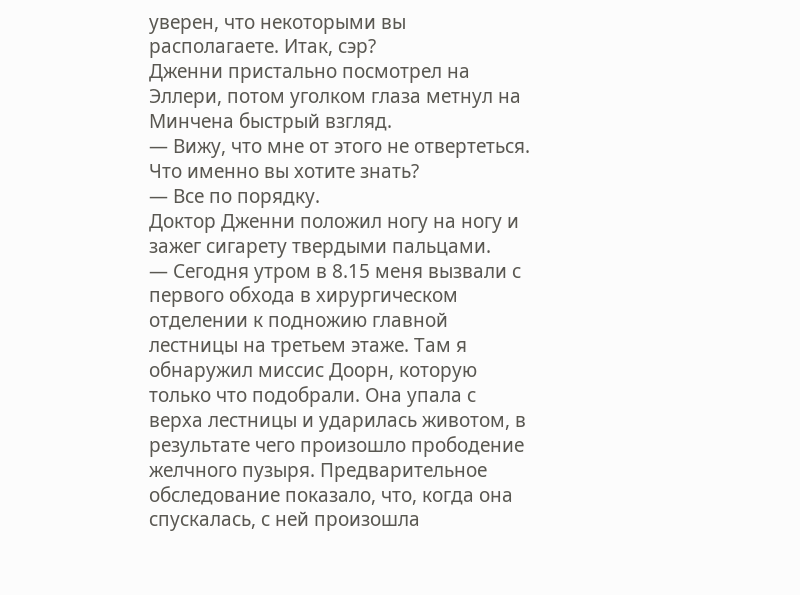уверен, что некоторыми вы располагаете. Итак, сэр?
Дженни пристально посмотрел на Эллери, потом уголком глаза метнул на Минчена быстрый взгляд.
— Вижу, что мне от этого не отвертеться. Что именно вы хотите знать?
— Все по порядку.
Доктор Дженни положил ногу на ногу и зажег сигарету твердыми пальцами.
— Сегодня утром в 8.15 меня вызвали с первого обхода в хирургическом отделении к подножию главной лестницы на третьем этаже. Там я обнаружил миссис Доорн, которую только что подобрали. Она упала с верха лестницы и ударилась животом, в результате чего произошло прободение желчного пузыря. Предварительное обследование показало, что, когда она спускалась, с ней произошла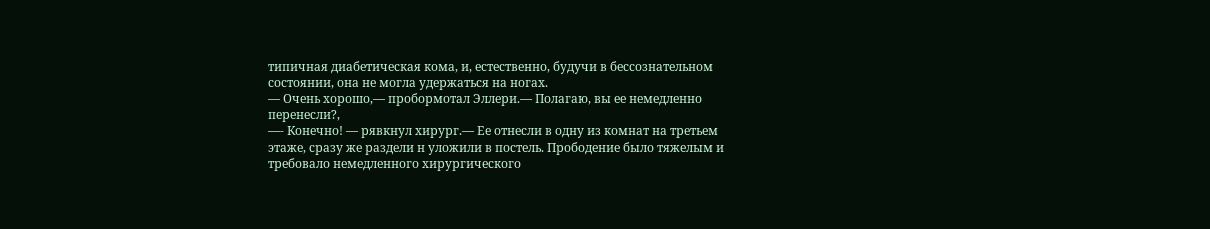типичная диабетическая кома, и, естественно, будучи в бессознательном состоянии, она не могла удержаться на ногах.
— Очень хорошо,— пробормотал Эллери.— Полагаю, вы ее немедленно перенесли?,
—- Конечно! — рявкнул хирург.— Ее отнесли в одну из комнат на третьем этаже, сразу же раздели н уложили в постель. Прободение было тяжелым и требовало немедленного хирургического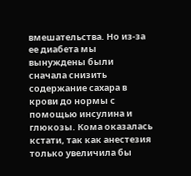вмешательства. Но из-за ее диабета мы вынуждены были сначала снизить содержание сахара в крови до нормы с помощью инсулина и глюкозы. Кома оказалась кстати, так как анестезия только увеличила бы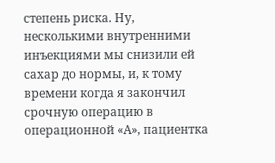степень риска. Ну, несколькими внутренними инъекциями мы снизили ей сахар до нормы, и, к тому времени когда я закончил срочную операцию в операционной «А», пациентка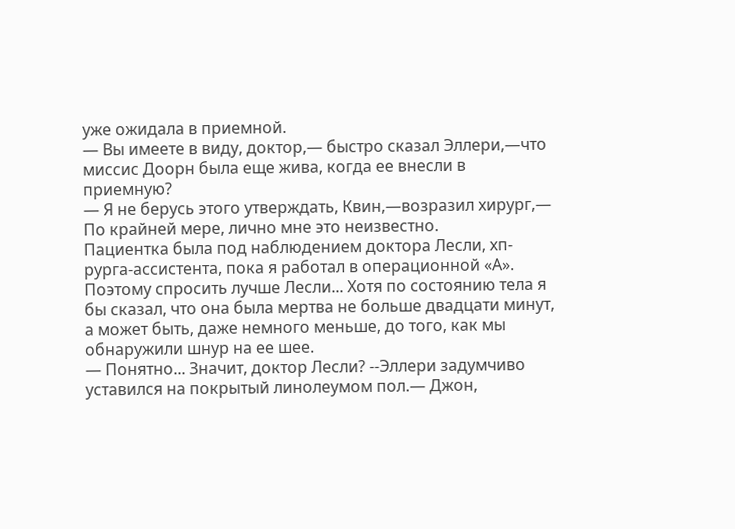уже ожидала в приемной.
— Вы имеете в виду, доктор,— быстро сказал Эллери,—что миссис Доорн была еще жива, когда ее внесли в приемную?
— Я не берусь этого утверждать, Квин,—возразил хирург,— По крайней мере, лично мне это неизвестно.
Пациентка была под наблюдением доктора Лесли, хп-рурга-ассистента, пока я работал в операционной «А». Поэтому спросить лучше Лесли... Хотя по состоянию тела я бы сказал, что она была мертва не больше двадцати минут, а может быть, даже немного меньше, до того, как мы обнаружили шнур на ее шее.
— Понятно... Значит, доктор Лесли? --Эллери задумчиво уставился на покрытый линолеумом пол.— Джон,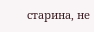старина, не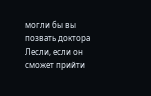могли бы вы позвать доктора Лесли, если он сможет прийти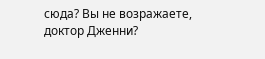сюда? Вы не возражаете, доктор Дженни?